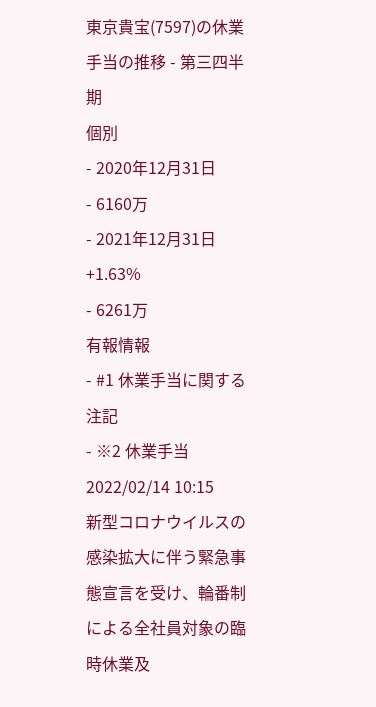東京貴宝(7597)の休業手当の推移 - 第三四半期
個別
- 2020年12月31日
- 6160万
- 2021年12月31日 +1.63%
- 6261万
有報情報
- #1 休業手当に関する注記
- ※2 休業手当2022/02/14 10:15
新型コロナウイルスの感染拡大に伴う緊急事態宣言を受け、輪番制による全社員対象の臨時休業及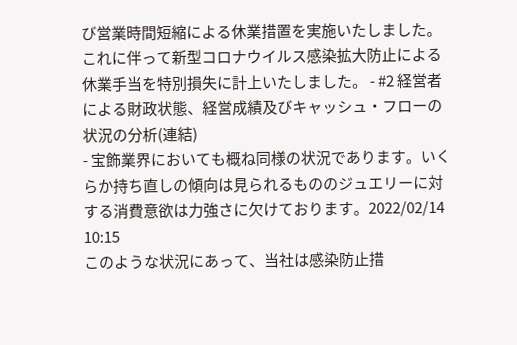び営業時間短縮による休業措置を実施いたしました。これに伴って新型コロナウイルス感染拡大防止による休業手当を特別損失に計上いたしました。 - #2 経営者による財政状態、経営成績及びキャッシュ・フローの状況の分析(連結)
- 宝飾業界においても概ね同様の状況であります。いくらか持ち直しの傾向は見られるもののジュエリーに対する消費意欲は力強さに欠けております。2022/02/14 10:15
このような状況にあって、当社は感染防止措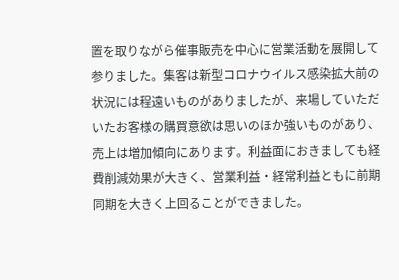置を取りながら催事販売を中心に営業活動を展開して参りました。集客は新型コロナウイルス感染拡大前の状況には程遠いものがありましたが、来場していただいたお客様の購買意欲は思いのほか強いものがあり、売上は増加傾向にあります。利益面におきましても経費削減効果が大きく、営業利益・経常利益ともに前期同期を大きく上回ることができました。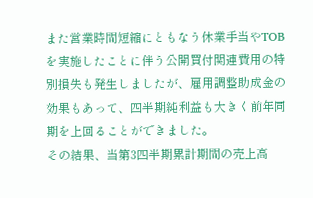また営業時間短縮にともなう休業手当やTOBを実施したことに伴う公開買付関連費用の特別損失も発生しましたが、雇用調整助成金の効果もあって、四半期純利益も大きく前年同期を上回ることができました。
その結果、当第3四半期累計期間の売上高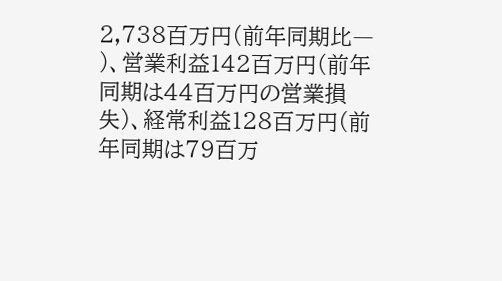2,738百万円(前年同期比― )、営業利益142百万円(前年同期は44百万円の営業損失)、経常利益128百万円(前年同期は79百万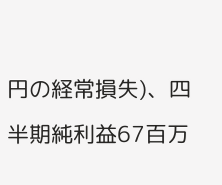円の経常損失)、四半期純利益67百万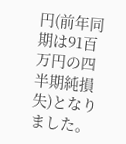円(前年同期は91百万円の四半期純損失)となりました。